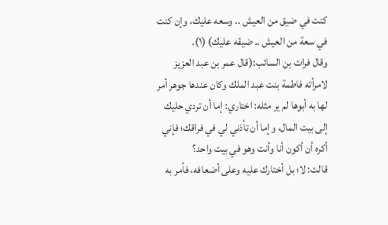كنت في ضيق من العيش .. وسعه عليك، وإن كنت في سعة من العيش .. ضيقه عليك) (١).
وقال فرات بن السائب:(قال عمر بن عبد العزيز لامرأته فاطمة بنت عبد الملك وكان عندها جوهر أمر لها به أبوها لم ير مثله: اختاري: إما أن تردي حليك إلى بيت المال، وإما أن تأذني لي في فراقك؛ فإني أكره أن أكون أنا وأنت وهو في بيت واحد؟
قالت: لا؛ بل أختارك عليه وعلى أضعافه، فأمر به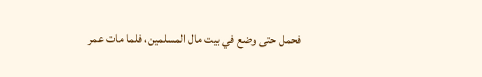فحمل حتى وضع في بيت مال المسلمين، فلما مات عمر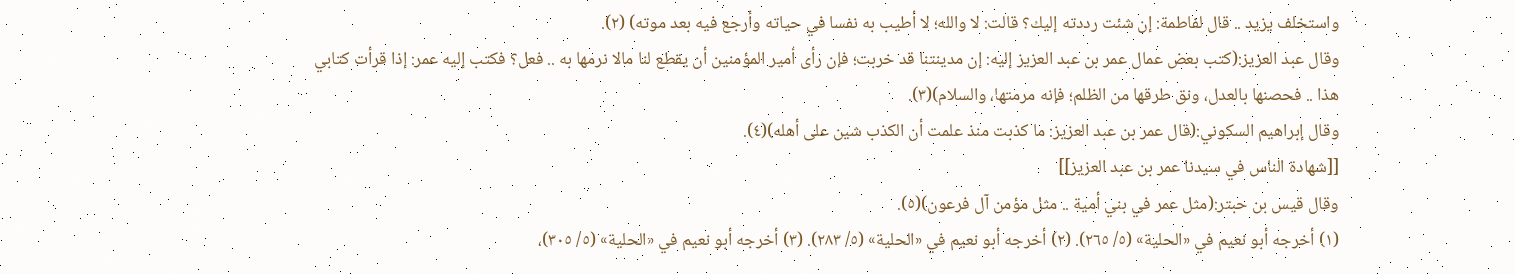واستخلف يزيد .. قال لفاطمة: إن شئت رددته إليك؟ قالت: لا والله؛ لا أطيب به نفسا في حياته وأرجع فيه بعد موته) (٢).
وقال عبد العزيز:(كتب بعض عمال عمر بن عبد العزيز إليه: إن مدينتنا قد خربت؛ فإن رأى أمير المؤمنين أن يقطع لنا مالا نرمها به .. فعل؟ فكتب إليه عمر: إذا قرأت كتابي هذا .. فحصنها بالعدل، ونق طرقها من الظلم؛ فإنه مرمتها، والسلام)(٣).
وقال إبراهيم السكوني:(قال عمر بن عبد العزيز: ما كذبت منذ علمت أن الكذب شين على أهله)(٤).
[[شهادة الناس في سيدنا عمر بن عبد العزيز]]
وقال قيس بن حبتر:(مثل عمر في بني أمية .. مثل مؤمن آل فرعون)(٥).
(١) أخرجه أبو نعيم في «الحلية» (٥/ ٢٦٥). (٢) أخرجه أبو نعيم في «الحلية» (٥/ ٢٨٣). (٣) أخرجه أبو نعيم في «الحلية» (٥/ ٣٠٥)،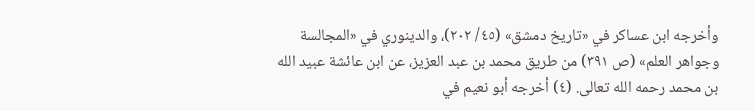وأخرجه ابن عساكر في «تاريخ دمشق» (٤٥/ ٢٠٢)، والدينوري في «المجالسة وجواهر العلم» (ص ٣٩١) من طريق محمد بن عبد العزيز، عن ابن عائشة عبيد الله بن محمد رحمه الله تعالى. (٤) أخرجه أبو نعيم في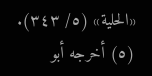«الحلية» (٥/ ٣٤٣). (٥) أخرجه أبو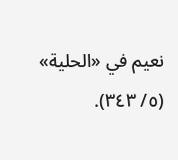نعيم في «الحلية» (٥/ ٣٤٣).